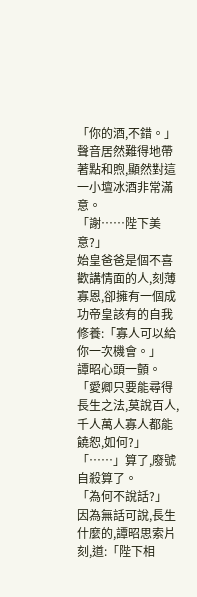「你的酒,不錯。」聲音居然難得地帶著點和煦,顯然對這一小壇冰酒非常滿意。
「謝……陛下美意?」
始皇爸爸是個不喜歡講情面的人,刻薄寡恩,卻擁有一個成功帝皇該有的自我修養:「寡人可以給你一次機會。」
譚昭心頭一顫。
「愛卿只要能尋得長生之法,莫說百人,千人萬人寡人都能饒恕,如何?」
「……」算了,廢號自殺算了。
「為何不說話?」
因為無話可說,長生什麼的,譚昭思索片刻,道:「陛下相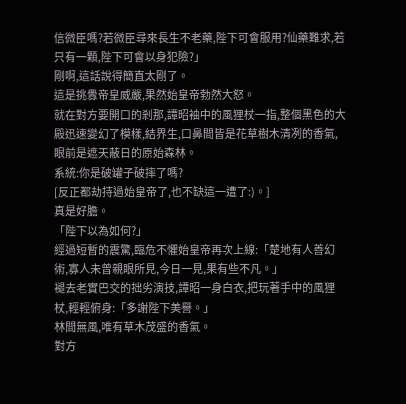信微臣嗎?若微臣尋來長生不老藥,陛下可會服用?仙藥難求,若只有一顆,陛下可會以身犯險?」
剛啊,這話說得簡直太剛了。
這是挑釁帝皇威嚴,果然始皇帝勃然大怒。
就在對方要開口的剎那,譚昭袖中的風狸杖一指,整個黑色的大殿迅速變幻了模樣,結界生,口鼻間皆是花草樹木清冽的香氣,眼前是遮天蔽日的原始森林。
系統:你是破罐子破摔了嗎?
[反正都劫持過始皇帝了,也不缺這一遭了:)。]
真是好膽。
「陛下以為如何?」
經過短暫的震驚,臨危不懼始皇帝再次上線:「楚地有人善幻術,寡人未曾親眼所見,今日一見,果有些不凡。」
褪去老實巴交的拙劣演技,譚昭一身白衣,把玩著手中的風狸杖,輕輕俯身:「多謝陛下美譽。」
林間無風,唯有草木茂盛的香氣。
對方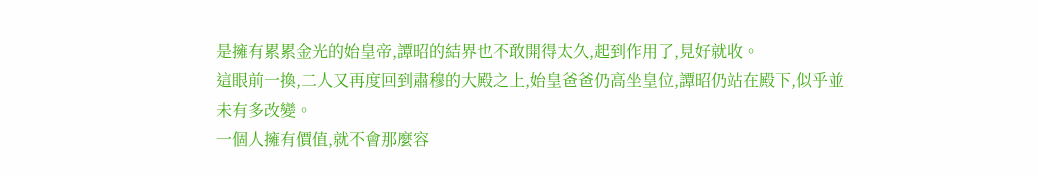是擁有累累金光的始皇帝,譚昭的結界也不敢開得太久,起到作用了,見好就收。
這眼前一換,二人又再度回到肅穆的大殿之上,始皇爸爸仍高坐皇位,譚昭仍站在殿下,似乎並未有多改變。
一個人擁有價值,就不會那麼容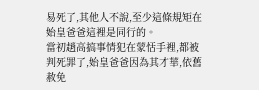易死了,其他人不說,至少這條規矩在始皇爸爸這裡是同行的。
當初趙高搞事情犯在蒙恬手裡,都被判死罪了,始皇爸爸因為其才華,依舊赦免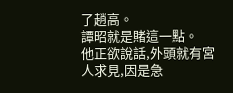了趙高。
譚昭就是賭這一點。
他正欲說話,外頭就有宮人求見,因是急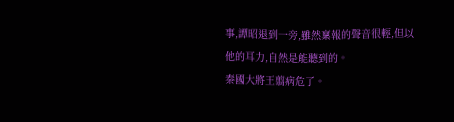事,譚昭退到一旁,雖然稟報的聲音很輕,但以他的耳力,自然是能聽到的。
秦國大將王翦病危了。